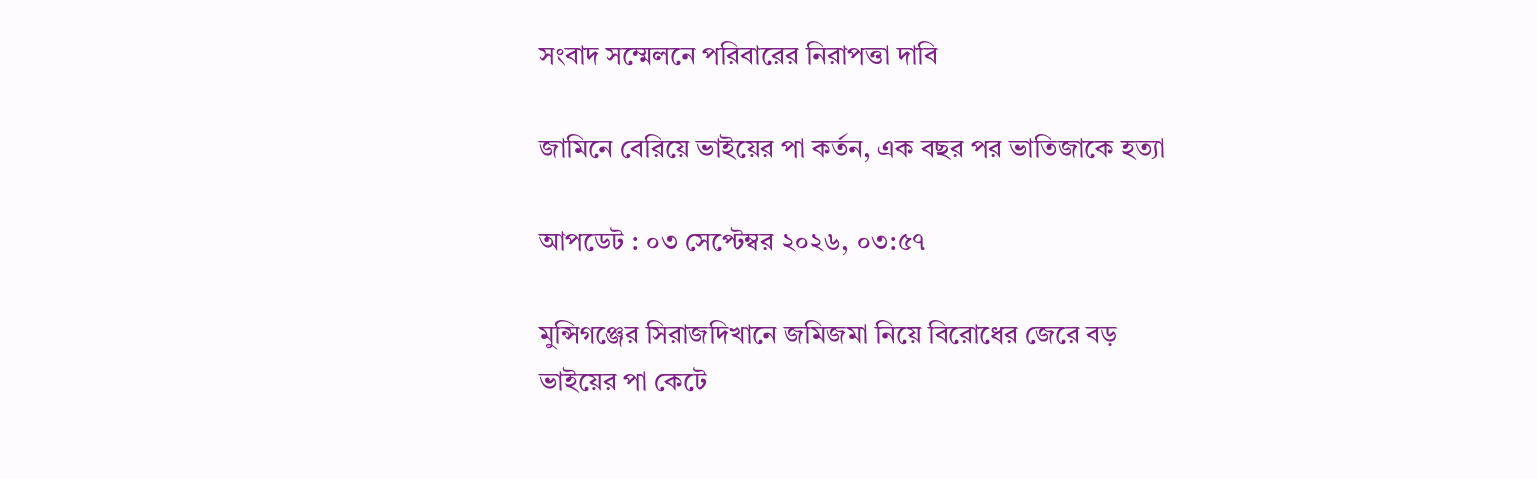সংবাদ সম্মেলনে পরিবারের নিরাপত্তা দাবি

জামিনে বেরিয়ে ভাইয়ের পা কর্তন, এক বছর পর ভাতিজাকে হত্যা

আপডেট : ০৩ সেপ্টেম্বর ২০২৬, ০৩:৫৭

মুন্সিগঞ্জের সিরাজদিখানে জমিজমা নিয়ে বিরোধের জেরে বড় ভাইয়ের পা কেটে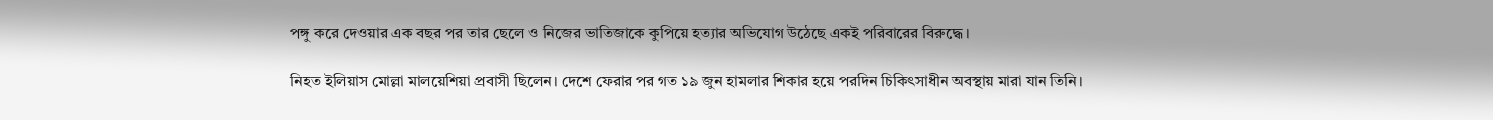পঙ্গু করে দেওয়ার এক বছর পর তার ছেলে ও নিজের ভাতিজাকে কুপিয়ে হত্যার অভিযোগ উঠেছে একই পরিবারের বিরুদ্ধে।

নিহত ইলিয়াস মোল্লা মালয়েশিয়া প্রবাসী ছিলেন। দেশে ফেরার পর গত ১৯ জুন হামলার শিকার হয়ে পরদিন চিকিৎসাধীন অবস্থায় মারা যান তিনি।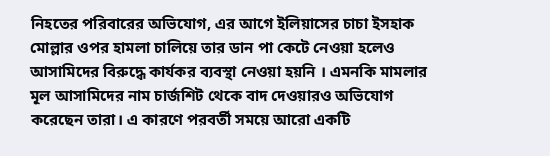নিহতের পরিবারের অভিযোগ, এর আগে ইলিয়াসের চাচা ইসহাক মোল্লার ওপর হামলা চালিয়ে তার ডান পা কেটে নেওয়া হলেও আসামিদের বিরুদ্ধে কার্যকর ব্যবস্থা নেওয়া হয়নি । এমনকি মামলার মূল আসামিদের নাম চার্জশিট থেকে বাদ দেওয়ারও অভিযোগ করেছেন তারা। এ কারণে পরবর্তী সময়ে আরো একটি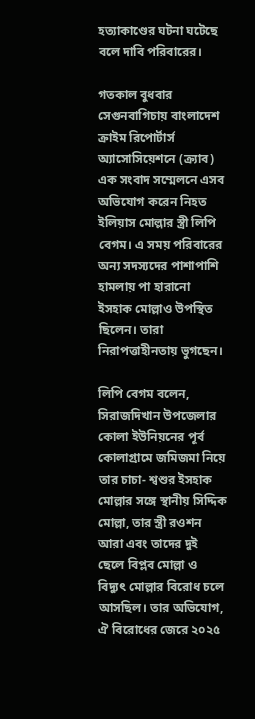হত্যাকাণ্ডের ঘটনা ঘটেছে বলে দাবি পরিবারের।

গতকাল বুধবার সেগুনবাগিচায় বাংলাদেশ ক্রাইম রিপোর্টার্স অ্যাসোসিয়েশনে (ক্র্যাব) এক সংবাদ সম্মেলনে এসব অভিযোগ করেন নিহত ইলিয়াস মোল্লার স্ত্রী লিপি বেগম। এ সময় পরিবারের অন্য সদস্যদের পাশাপাশি হামলায় পা হারানো ইসহাক মোল্লাও উপস্থিত ছিলেন। তারা নিরাপত্তাহীনতায় ভুগছেন।

লিপি বেগম বলেন, সিরাজদিখান উপজেলার কোলা ইউনিয়নের পূর্ব কোলাগ্রামে জমিজমা নিয়ে তার চাচা- শ্বশুর ইসহাক মোল্লার সঙ্গে স্থানীয় সিদ্দিক মোল্লা, তার স্ত্রী রওশন আরা এবং তাদের দুই ছেলে বিপ্লব মোল্লা ও বিদ্যুৎ মোল্লার বিরোধ চলে আসছিল। তার অভিযোগ, ঐ বিরোধের জেরে ২০২৫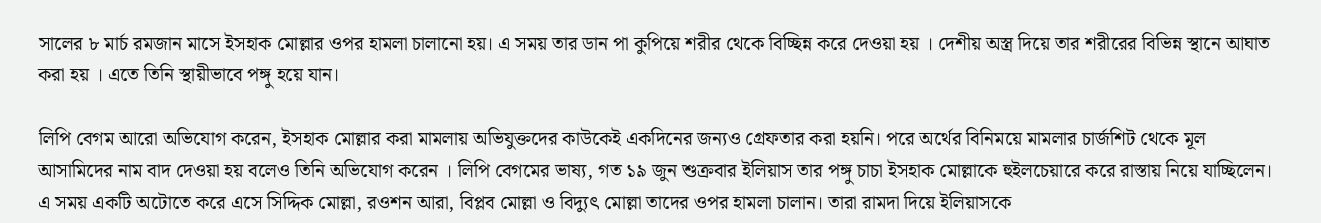সালের ৮ মার্চ রমজান মাসে ইসহাক মোল্লার ওপর হামলা চালানো হয়। এ সময় তার ডান পা কুপিয়ে শরীর থেকে বিচ্ছিন্ন করে দেওয়া হয় । দেশীয় অস্ত্র দিয়ে তার শরীরের বিভিন্ন স্থানে আঘাত করা হয় । এতে তিনি স্থায়ীভাবে পঙ্গু হয়ে যান।

লিপি বেগম আরো অভিযোগ করেন, ইসহাক মোল্লার করা মামলায় অভিযুক্তদের কাউকেই একদিনের জন্যও গ্রেফতার করা হয়নি। পরে অর্থের বিনিময়ে মামলার চার্জশিট থেকে মূল আসামিদের নাম বাদ দেওয়া হয় বলেও তিনি অভিযোগ করেন । লিপি বেগমের ভাষ্য, গত ১৯ জুন শুক্রবার ইলিয়াস তার পঙ্গু চাচা ইসহাক মোল্লাকে হুইলচেয়ারে করে রাস্তায় নিয়ে যাচ্ছিলেন। এ সময় একটি অটোতে করে এসে সিদ্দিক মোল্লা, রওশন আরা, বিপ্লব মোল্লা ও বিদ্যুৎ মোল্লা তাদের ওপর হামলা চালান। তারা রামদা দিয়ে ইলিয়াসকে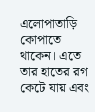এলোপাতাড়ি কোপাতে থাকেন। এতে তার হাতের রগ কেটে যায় এবং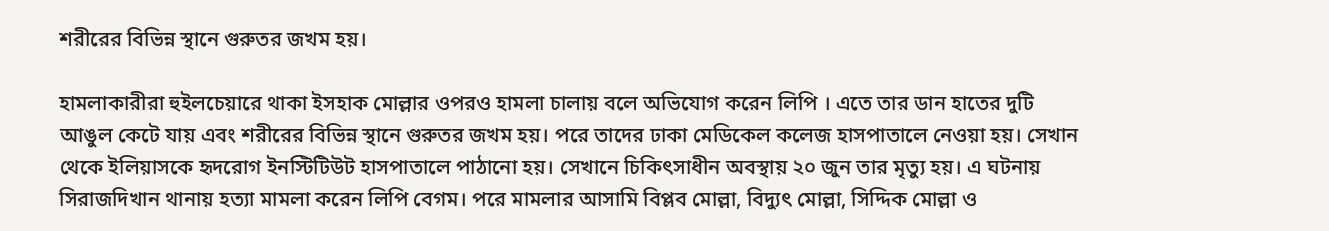শরীরের বিভিন্ন স্থানে গুরুতর জখম হয়।

হামলাকারীরা হুইলচেয়ারে থাকা ইসহাক মোল্লার ওপরও হামলা চালায় বলে অভিযোগ করেন লিপি । এতে তার ডান হাতের দুটি আঙুল কেটে যায় এবং শরীরের বিভিন্ন স্থানে গুরুতর জখম হয়। পরে তাদের ঢাকা মেডিকেল কলেজ হাসপাতালে নেওয়া হয়। সেখান থেকে ইলিয়াসকে হৃদরোগ ইনস্টিটিউট হাসপাতালে পাঠানো হয়। সেখানে চিকিৎসাধীন অবস্থায় ২০ জুন তার মৃত্যু হয়। এ ঘটনায় সিরাজদিখান থানায় হত্যা মামলা করেন লিপি বেগম। পরে মামলার আসামি বিপ্লব মোল্লা, বিদ্যুৎ মোল্লা, সিদ্দিক মোল্লা ও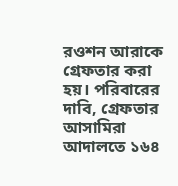রওশন আরাকে গ্রেফতার করা হয়। পরিবারের দাবি, গ্রেফতার আসামিরা আদালতে ১৬৪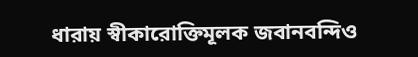ধারায় স্বীকারোক্তিমূলক জবানবন্দিও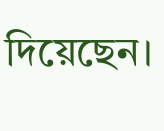দিয়েছেন।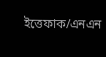ইত্তেফাক/এনএন